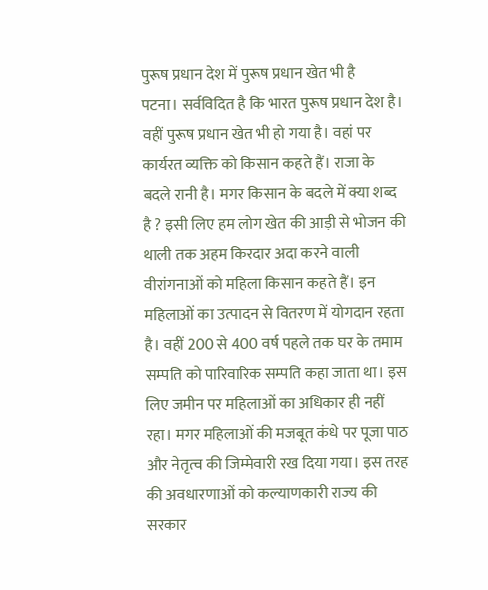पुरूष प्रधान देश में पुरूष प्रधान खेत भी है
पटना। सर्वविदित है कि भारत पुरूष प्रधान देश है। वहीं पुरूष प्रधान खेत भी हो गया है। वहां पर कार्यरत व्यक्ति को किसान कहते हैं। राजा के बदले रानी है। मगर किसान के बदले में क्या शब्द है ? इसी लिए हम लोग खेत की आड़ी से भोजन की थाली तक अहम किरदार अदा करने वाली वीरांगनाओं को महिला किसान कहते हैं। इन महिलाओं का उत्पादन से वितरण में योगदान रहता है। वहीं 200 से 400 वर्ष पहले तक घर के तमाम सम्पति को पारिवारिक सम्पति कहा जाता था। इस लिए जमीन पर महिलाओं का अधिकार ही नहीं रहा। मगर महिलाओं की मजबूत कंधे पर पूजा पाठ और नेतृत्व की जिम्मेवारी रख दिया गया। इस तरह की अवधारणाओं को कल्याणकारी राज्य की सरकार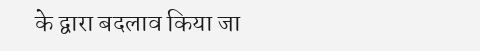के द्वारा बदलाव किया जा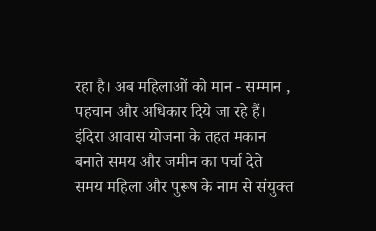रहा है। अब महिलाओं को मान - सम्मान , पहचान और अधिकार दिये जा रहे हैं। इंदिरा आवास योजना के तहत मकान बनाते समय और जमीन का पर्चा देते समय महिला और पुरूष के नाम से संयुक्त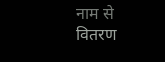नाम से वितरण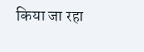किया जा रहा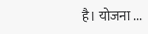है। योजना ...